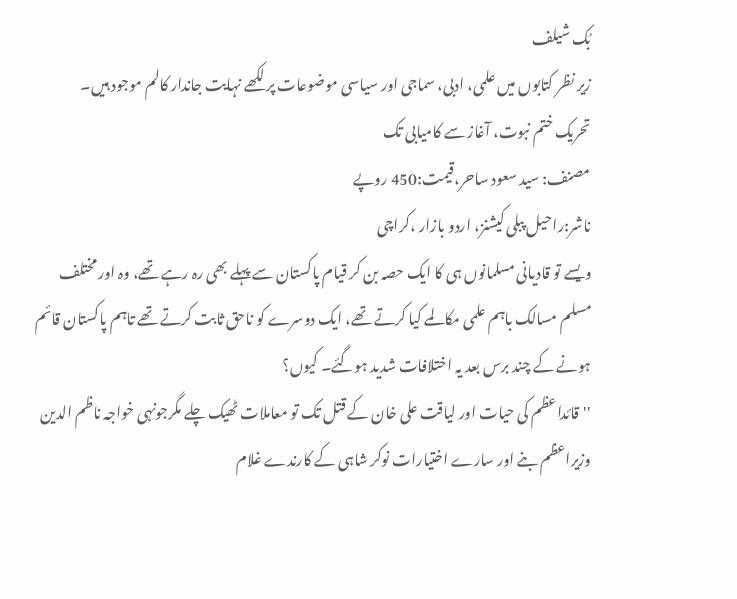بُک شیلف
زیر نظر کتابوں میں علمی، ادبی، سماجی اور سیاسی موضوعات پر لکھے نہایت جاندار کالم موجود ہیں۔
تحریک ختم نبوت، آغاز سے کامیابی تک
مصنف: سید سعود ساحر،قیمت:450 روپے
ناشر:راحیل پبلی کیشنز، اردو بازار ،کراچی
ویسے تو قادیانی مسلمانوں ہی کا ایک حصہ بن کر قیام پاکستان سے پہلے بھی رہ رہے تھے، وہ اور مختلف مسلم مسالک باہم علمی مکالمے کیا کرتے تھے، ایک دوسرے کو ناحق ثابت کرتے تھے تاہم پاکستان قائم ہونے کے چند برس بعد یہ اختلافات شدید ہوگئے۔ کیوں؟
''قائداعظم کی حیات اور لیاقت علی خان کے قتل تک تو معاملات ٹھیک چلے مگرجونہی خواجہ ناظم الدین وزیراعظم بنے اور سارے اختیارات نوکر شاہی کے کارندے غلام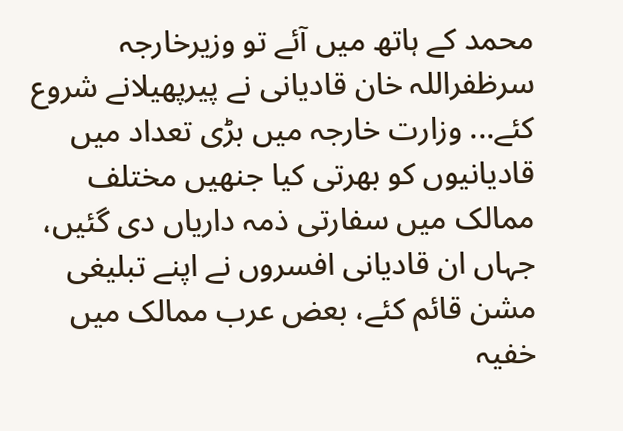محمد کے ہاتھ میں آئے تو وزیرخارجہ سرظفراللہ خان قادیانی نے پیرپھیلانے شروع کئے... وزارت خارجہ میں بڑی تعداد میں قادیانیوں کو بھرتی کیا جنھیں مختلف ممالک میں سفارتی ذمہ داریاں دی گئیں، جہاں ان قادیانی افسروں نے اپنے تبلیغی مشن قائم کئے، بعض عرب ممالک میں خفیہ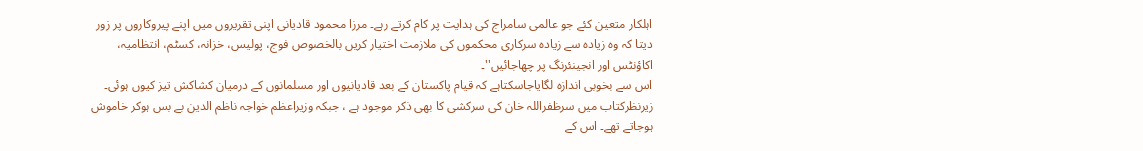اہلکار متعین کئے جو عالمی سامراج کی ہدایت پر کام کرتے رہے۔ مرزا محمود قادیانی اپنی تقریروں میں اپنے پیروکاروں پر زور دیتا کہ وہ زیادہ سے زیادہ سرکاری محکموں کی ملازمت اختیار کریں بالخصوص فوج، پولیس، خزانہ، کسٹم، انتظامیہ، اکاؤنٹس اور انجینئرنگ پر چھاجائیں''۔
اس سے بخوبی اندازہ لگایاجاسکتاہے کہ قیام پاکستان کے بعد قادیانیوں اور مسلمانوں کے درمیان کشاکش تیز کیوں ہوئی۔ زیرنظرکتاب میں سرظفراللہ خان کی سرکشی کا بھی ذکر موجود ہے ، جبکہ وزیراعظم خواجہ ناظم الدین بے بس ہوکر خاموش ہوجاتے تھے۔ اس کے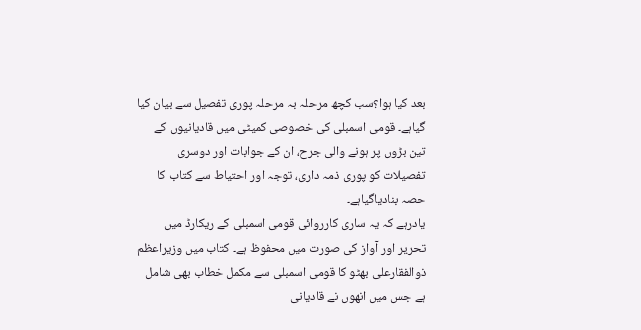بعد کیا ہوا؟سب کچھ مرحلہ بہ مرحلہ پوری تفصیل سے بیان کیا گیاہے۔ قومی اسمبلی کی خصوصی کمیٹی میں قادیانیوں کے تین بڑوں پر ہونے والی جرح، ان کے جوابات اور دوسری تفصیلات کو پوری ذمہ داری، توجہ اور احتیاط سے کتاب کا حصہ بنادیاگیاہے۔
یادرہے کہ یہ ساری کارروائی قومی اسمبلی کے ریکارڈ میں تحریر اور آواز کی صورت میں محفوظ ہے۔ کتاب میں وزیراعظم ذوالفقارعلی بھٹو کا قومی اسمبلی سے مکمل خطاب بھی شامل ہے جس میں انھوں نے قادیانی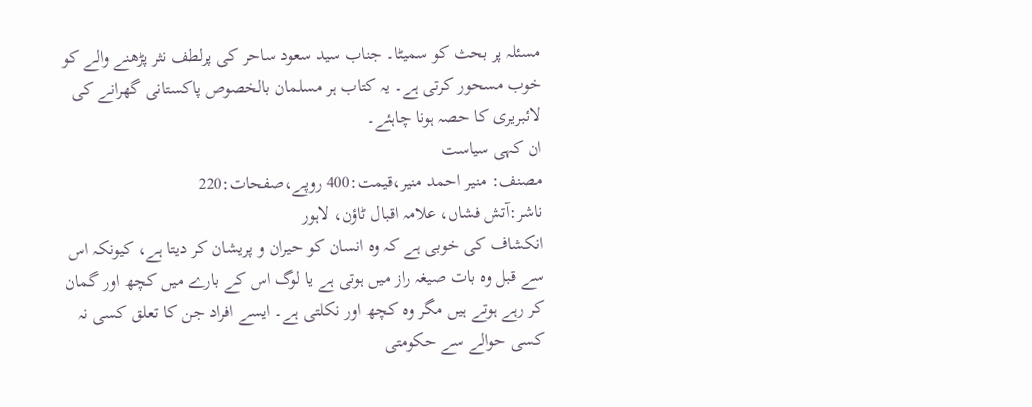مسئلہ پر بحث کو سمیٹا۔ جناب سید سعود ساحر کی پرلطف نثر پڑھنے والے کو خوب مسحور کرتی ہے۔ یہ کتاب ہر مسلمان بالخصوص پاکستانی گھرانے کی لائبریری کا حصہ ہونا چاہئے۔
ان کہی سیاست
مصنف: منیر احمد منیر،قیمت:400 روپے،صفحات:220
ناشر:آتش فشاں، علامہ اقبال ٹاؤن، لاہور
انکشاف کی خوبی ہے کہ وہ انسان کو حیران و پریشان کر دیتا ہے، کیونکہ اس سے قبل وہ بات صیغہ راز میں ہوتی ہے یا لوگ اس کے بارے میں کچھ اور گمان کر رہے ہوتے ہیں مگر وہ کچھ اور نکلتی ہے۔ ایسے افراد جن کا تعلق کسی نہ کسی حوالے سے حکومتی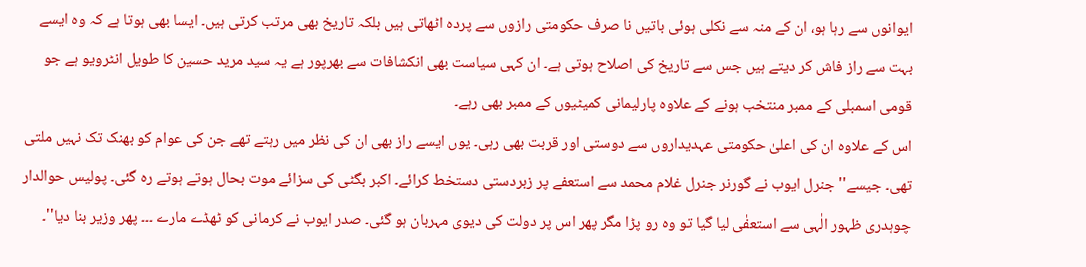ایوانوں سے رہا ہو، ان کے منہ سے نکلی ہوئی باتیں نا صرف حکومتی رازوں سے پردہ اٹھاتی ہیں بلکہ تاریخ بھی مرتب کرتی ہیں۔ ایسا بھی ہوتا ہے کہ وہ ایسے بہت سے راز فاش کر دیتے ہیں جس سے تاریخ کی اصلاح ہوتی ہے۔ ان کہی سیاست بھی انکشافات سے بھرپور ہے یہ سید مرید حسین کا طویل انٹرویو ہے جو قومی اسمبلی کے ممبر منتخب ہونے کے علاوہ پارلیمانی کمیٹیوں کے ممبر بھی رہے۔
اس کے علاوہ ان کی اعلیٰ حکومتی عہدیداروں سے دوستی اور قربت بھی رہی۔ یوں ایسے راز بھی ان کی نظر میں رہتے تھے جن کی عوام کو بھنک تک نہیں ملتی تھی۔ جیسے'' جنرل ایوب نے گورنر جنرل غلام محمد سے استعفے پر زبردستی دستخط کرائے۔ اکبر بگٹی کی سزائے موت بحال ہوتے ہوتے رہ گئی۔ پولیس حوالدار چوہدری ظہور الٰہی سے استعفٰی لیا گیا تو وہ رو پڑا مگر پھر اس پر دولت کی دیوی مہربان ہو گئی۔ صدر ایوب نے کرمانی کو ٹھڈے مارے ۔۔۔ پھر وزیر بنا دیا''۔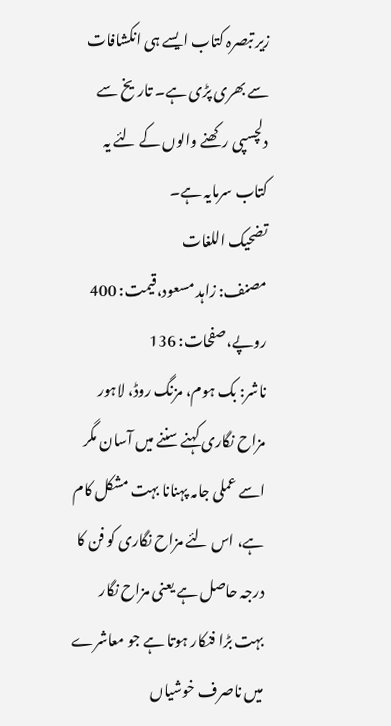زیر تبصرہ کتاب ایسے ہی انکشافات سے بھری پڑی ہے۔ تاریخ سے دلچسپی رکھنے والوں کے لئے یہ کتاب سرمایہ ہے۔
تضحیک اللغات
مصنف: زاہد مسعود،قیمت: 400 روپے،صفحات: 136
ناشر: بک ہوم، مزنگ روڈ، لاہور
مزاح نگاری کہنے سننے میں آسان مگر اسے عملی جامہ پہنانا بہت مشکل کام ہے، اس لئے مزاح نگاری کو فن کا درجہ حاصل ہے یعنی مزاح نگار بہت بڑا فنکار ہوتا ہے جو معاشرے میں ناصرف خوشیاں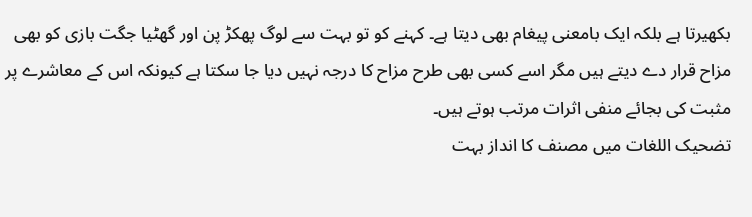بکھیرتا ہے بلکہ ایک بامعنی پیغام بھی دیتا ہے۔ کہنے کو تو بہت سے لوگ پھکڑ پن اور گھٹیا جگت بازی کو بھی مزاح قرار دے دیتے ہیں مگر اسے کسی بھی طرح مزاح کا درجہ نہیں دیا جا سکتا ہے کیونکہ اس کے معاشرے پر مثبت کی بجائے منفی اثرات مرتب ہوتے ہیں۔
تضحیک اللغات میں مصنف کا انداز بہت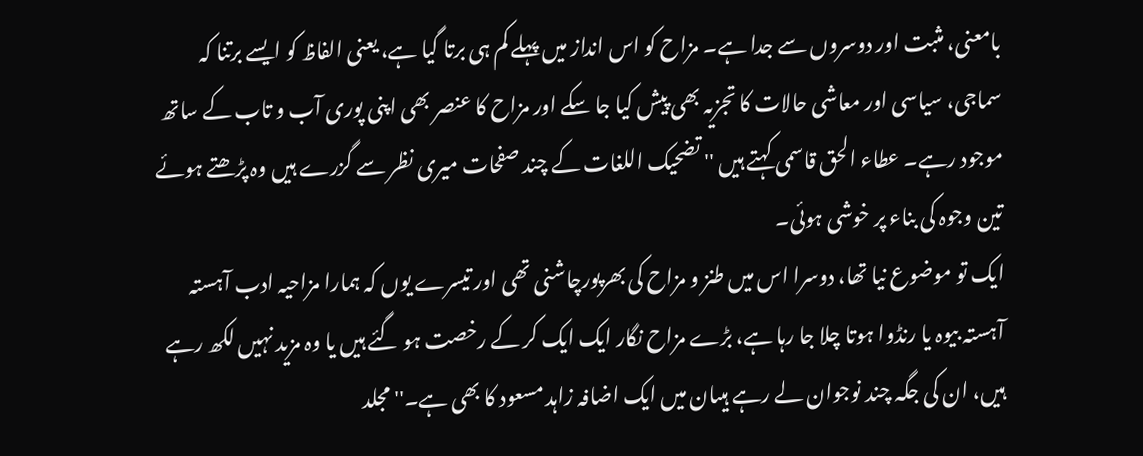بامعنی، مثبت اور دوسروں سے جدا ہے۔ مزاح کو اس انداز میں پہلے کم ہی برتا گیا ہے، یعنی الفاظ کو ایسے برتنا کہ سماجی، سیاسی اور معاشی حالات کا تجزیہ بھی پیش کیا جا سکے اور مزاح کا عنصر بھی اپنی پوری آب و تاب کے ساتھ موجود رہے۔ عطاء الحق قاسمی کہتے ہیں '' تضحیک اللغات کے چند صفحات میری نظر سے گزرے ہیں وہ پڑھتے ہوئے تین وجوہ کی بناء پر خوشی ہوئی۔
ایک تو موضوع نیا تھا، دوسرا اس میں طنز و مزاح کی بھرپورچاشنی تھی اور تیسرے یوں کہ ہمارا مزاحیہ ادب آہستہ آہستہ بیوہ یا رنڈوا ہوتا چلا جا رہا ہے، بڑے مزاح نگار ایک ایک کر کے رخصت ہو گئے ہیں یا وہ مزید نہیں لکھ رہے ہیں، ان کی جگہ چند نوجوان لے رہے ہیںان میں ایک اضافہ زاہد مسعود کا بھی ہے۔'' مجلد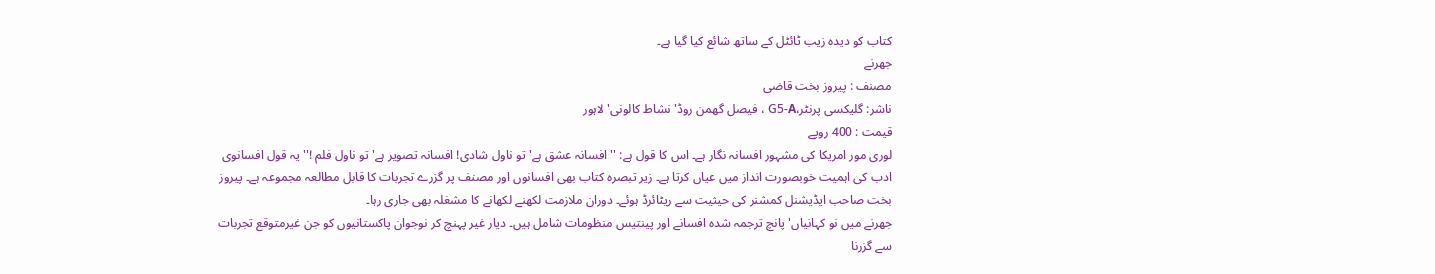کتاب کو دیدہ زیب ٹائٹل کے ساتھ شائع کیا گیا ہے۔
جھرنے
مصنف : پیروز بخت قاضی
ناشر: گلیکسی پرنٹر،G5-A ، فیصل گھمن روڈ' نشاط کالونی' لاہور
قیمت : 400 روپے
لوری مور امریکا کی مشہور افسانہ نگار ہے۔ اس کا قول ہے: ''افسانہ عشق ہے' تو ناول شادی! افسانہ تصویر ہے' تو ناول فلم !'' یہ قول افسانوی ادب کی اہمیت خوبصورت انداز میں عیاں کرتا ہے۔ زیر تبصرہ کتاب بھی افسانوں اور مصنف پر گزرے تجربات کا قابل مطالعہ مجموعہ ہے۔ پیروز بخت صاحب ایڈیشنل کمشنر کی حیثیت سے ریٹائرڈ ہوئے۔ دوران ملازمت لکھنے لکھانے کا مشغلہ بھی جاری رہا۔
جھرنے میں نو کہانیاں' پانچ ترجمہ شدہ افسانے اور پینتیس منظومات شامل ہیں۔ دیار غیر پہنچ کر نوجوان پاکستانیوں کو جن غیرمتوقع تجربات سے گزرنا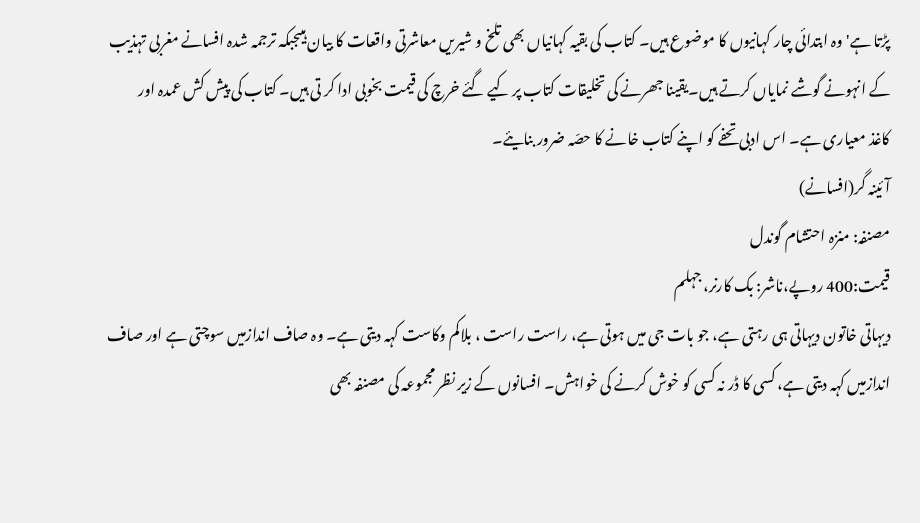پڑتا ہے' وہ ابتدائی چار کہانیوں کا موضوع ہیں۔ کتاب کی بقیہ کہانیاں بھی تلخ و شیریں معاشرتی واقعات کا بیان ہیںجبکہ ترجمہ شدہ افسانے مغربی تہذیب کے انہونے گوشے نمایاں کرتے ہیں۔یقینا جھرنے کی تخلیقات کتاب پر کیے گئے خرچ کی قیمت بخوبی ادا کر تی ہیں۔ کتاب کی پیش کش عمدہ اور کاغذ معیاری ہے۔ اس ادبی تحفے کو اپنے کتاب خانے کا حصّہ ضرور بنایئے۔
آئینہ گر(افسانے)
مصنفہ: منزہ احتشام گوندل
قیمت:400 روپے،ناشر: بک کارنر، جہلم
دیہاتی خاتون دیہاتی ہی رہتی ہے، جو بات جی میں ہوتی ہے، راست راست ، بلاکم وکاست کہہ دیتی ہے۔ وہ صاف اندازمیں سوچتی ہے اور صاف اندازمیں کہہ دیتی ہے، کسی کا ڈر نہ کسی کو خوش کرنے کی خواہش۔ افسانوں کے زیر نظر مجموعہ کی مصنفہ بھی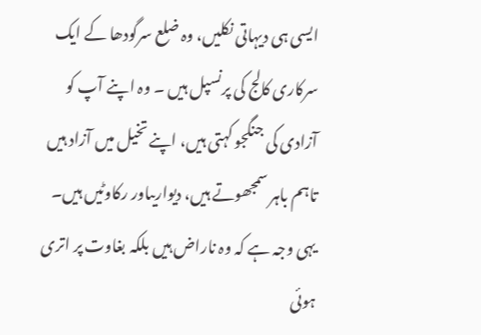ایسی ہی دیہاتی نکلیں، وہ ضلع سرگودھا کے ایک سرکاری کالج کی پرنسپل ہیں ۔ وہ اپنے آپ کو آزادی کی جنگجو کہتی ہیں، اپنے تخیل میں آزاد ہیں تاہم باہر سمجھوتے ہیں، دیواریںاور رکاوٹیں ہیں۔ یہی وجہ ہے کہ وہ ناراض ہیں بلکہ بغاوت پر اتری ہوئی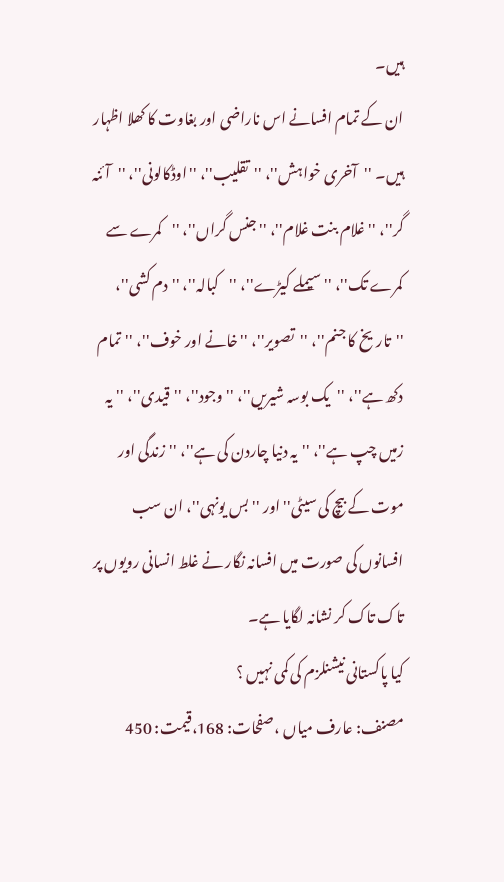ہیں۔
ان کے تمام افسانے اس ناراضی اور بغاوت کا کھلا اظہار ہیں۔ ''آخری خواہش''، ''تقلیب''، ''اوڈکالونی''، ''آئنہ گر''، ''غلام بنت غلام''، ''جنس گراں''، ''کمرے سے کمرے تک''، ''سیملے کیڑے''، ''کبالہ''، ''دم کشی''، ''تاریخ کا جنم''، ''تصویر''، ''خانے اور خوف''، ''تمام دکھ ہے''، ''یک بوسہ شیریں''، ''وجود''، ''قیدی''، ''یہ زمیں چپ ہے''، ''یہ دنیا چاردن کی ہے''، ''زندگی اور موت کے بیچ کی سیٹی'' اور ''بس یونہی''، ان سب افسانوں کی صورت میں افسانہ نگار نے غلط انسانی رویوں پر تاک تاک کر نشانہ لگایا ہے۔
کیا پاکستانی نیشنلزم کی کمی نہیں ؟
مصنف: عارف میاں ،صفحات: 168،قیمت: 450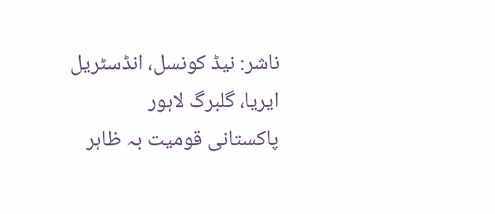ناشر: نیڈ کونسل، انڈسٹریل ایریا، گلبرگ لاہور
پاکستانی قومیت بہ ظاہر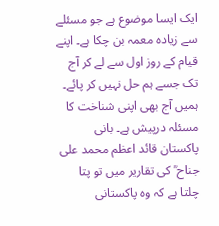ایک ایسا موضوع ہے جو مسئلے سے زیادہ معمہ بن چکا ہے۔ اپنے قیام کے روز اول سے لے کر آج تک جسے ہم حل نہیں کر پائے۔ ہمیں آج بھی اپنی شناخت کا مسئلہ درپیش ہے۔ بانی پاکستان قائد اعظم محمد علی جناح ؒ کی تقاریر میں تو پتا چلتا ہے کہ وہ پاکستانی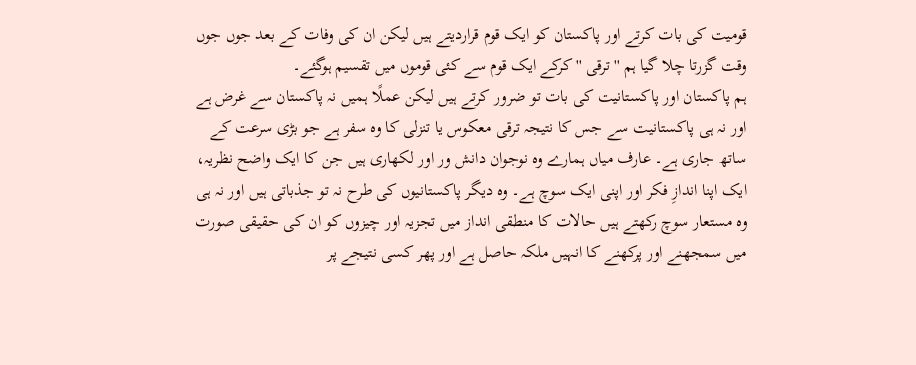قومیت کی بات کرتے اور پاکستان کو ایک قوم قراردیتے ہیں لیکن ان کی وفات کے بعد جوں جوں وقت گزرتا چلا گیا ہم '' ترقی '' کرکے ایک قوم سے کئی قوموں میں تقسیم ہوگئے۔
ہم پاکستان اور پاکستانیت کی بات تو ضرور کرتے ہیں لیکن عملًا ہمیں نہ پاکستان سے غرض ہے اور نہ ہی پاکستانیت سے جس کا نتیجہ ترقی معکوس یا تنزلی کا وہ سفر ہے جو بڑی سرعت کے ساتھ جاری ہے۔ عارف میاں ہمارے وہ نوجوان دانش ور اور لکھاری ہیں جن کا ایک واضح نظریہ، ایک اپنا اندازِ فکر اور اپنی ایک سوچ ہے۔ وہ دیگر پاکستانیوں کی طرح نہ تو جذباتی ہیں اور نہ ہی وہ مستعار سوچ رکھتے ہیں حالات کا منطقی انداز میں تجزیہ اور چیزوں کو ان کی حقیقی صورت میں سمجھنے اور پرکھنے کا انہیں ملکہ حاصل ہے اور پھر کسی نتیجے پر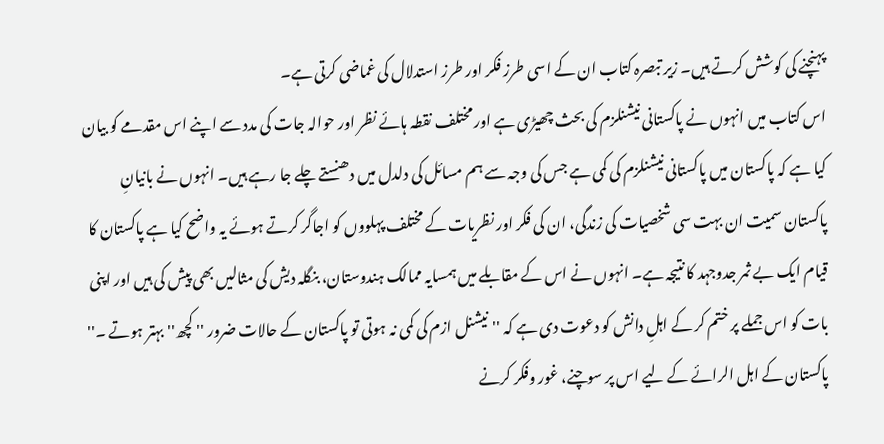پہنچنے کی کوشش کرتے ہیں۔ زیر تبصرہ کتاب ان کے اسی طرز فکر اور طرز استدلال کی غماضی کرتی ہے۔
اس کتاب میں انہوں نے پاکستانی نیشنلزم کی بحث چھیڑی ہے اور مختلف نقطہ ہائے نظر اور حوالہ جات کی مدد سے اپنے اس مقدمے کو بیان کیا ہے کہ پاکستان میں پاکستانی نیشنلزم کی کمی ہے جس کی وجہ سے ہم مسائل کی دلدل میں دھنستے چلے جا رہے ہیں۔ انہوں نے بانیانِ پاکستان سمیت ان بہت سی شخصیات کی زندگی، ان کی فکر اور نظریات کے مختلف پہلووں کو اجاگر کرتے ہوئے یہ واضح کیا ہے پاکستان کا قیام ایک بے ثمر جدوجہد کا نتیجہ ہے۔ انہوں نے اس کے مقابلے میں ہمسایہ ممالک ہندوستان، بنگلہ دیش کی مثالیں بھی پیش کی ہیں اور اپنی بات کو اس جملے پر ختم کر کے اہلِ دانش کو دعوت دی ہے کہ ''نیشنل ازم کی کمی نہ ہوتی تو پاکستان کے حالات ضرور '' کچھ'' بہتر ہوتے ۔'' پاکستان کے اہل الرائے کے لیے اس پر سوچنے، غور وفکر کرنے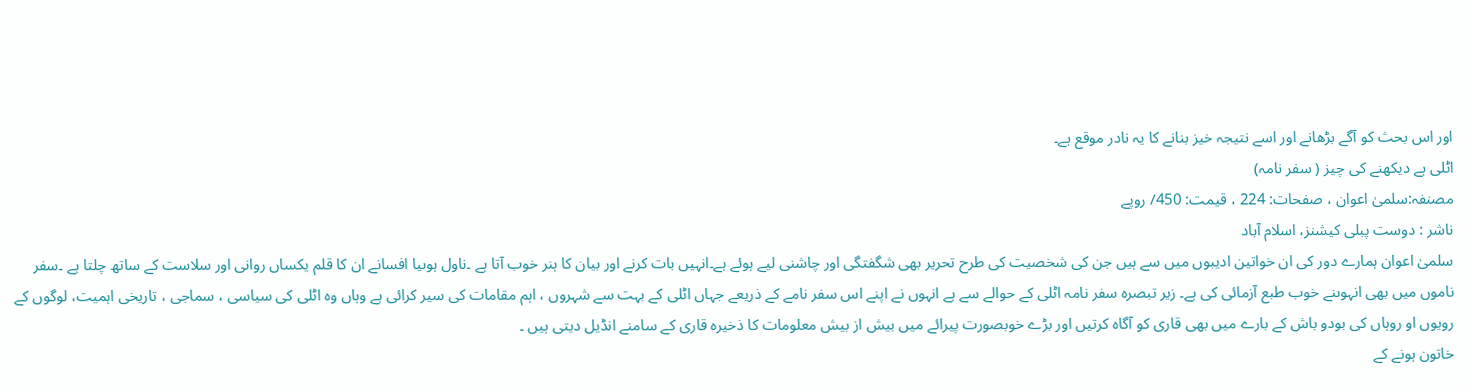اور اس بحث کو آگے بڑھانے اور اسے نتیجہ خیز بنانے کا یہ نادر موقع ہے۔
اٹلی ہے دیکھنے کی چیز ( سفر نامہ)
مصنفہ:سلمیٰ اعوان ، صفحات: 224 ، قیمت: 450/ روپے
ناشر : دوست پبلی کیشنز، اسلام آباد
سلمیٰ اعوان ہمارے دور کی ان خواتین ادیبوں میں سے ہیں جن کی شخصیت کی طرح تحریر بھی شگفتگی اور چاشنی لیے ہوئے ہے۔انہیں بات کرنے اور بیان کا ہنر خوب آتا ہے ۔ناول ہوںیا افسانے ان کا قلم یکساں روانی اور سلاست کے ساتھ چلتا ہے ۔سفر ناموں میں بھی انہوںنے خوب طبع آزمائی کی ہے۔ زیر تبصرہ سفر نامہ اٹلی کے حوالے سے ہے انہوں نے اپنے اس سفر نامے کے ذریعے جہاں اٹلی کے بہت سے شہروں ، اہم مقامات کی سیر کرائی ہے وہاں وہ اٹلی کی سیاسی ، سماجی ، تاریخی اہمیت، لوگوں کے رویوں او روہاں کی بودو باش کے بارے میں بھی قاری کو آگاہ کرتیں اور بڑے خوبصورت پیرائے میں بیش از بیش معلومات کا ذخیرہ قاری کے سامنے انڈیل دیتی ہیں ۔
خاتون ہونے کے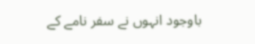باوجود انہوں نے سفر نامے کے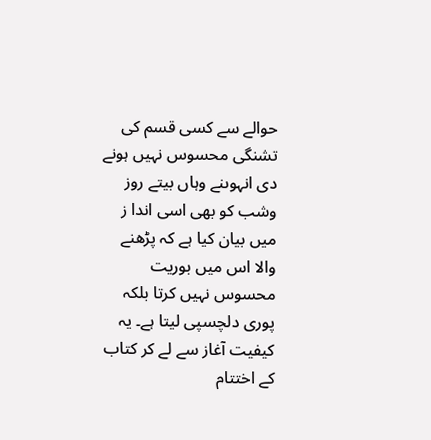حوالے سے کسی قسم کی تشنگی محسوس نہیں ہونے دی انہوںنے وہاں بیتے روز وشب کو بھی اسی اندا ز میں بیان کیا ہے کہ پڑھنے والا اس میں بوریت محسوس نہیں کرتا بلکہ پوری دلچسپی لیتا ہے۔ یہ کیفیت آغاز سے لے کر کتاب کے اختتام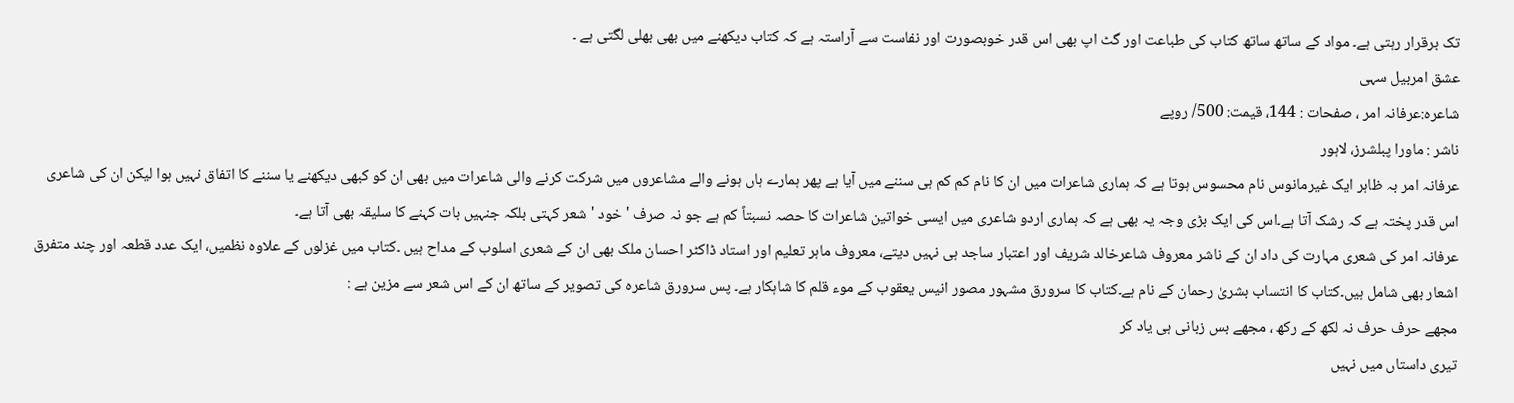تک برقرار رہتی ہے۔ مواد کے ساتھ ساتھ کتاب کی طباعت اور گٹ اپ بھی اس قدر خوبصورت اور نفاست سے آراستہ ہے کہ کتاب دیکھنے میں بھی بھلی لگتی ہے ۔
عشق امربیل سہی
شاعرہ:عرفانہ امر ، صفحات : 144، قیمت: 500/ روپے
ناشر : ماورا پبلشرز، لاہور
عرفانہ امر بہ ظاہر ایک غیرمانوس نام محسوس ہوتا ہے کہ ہماری شاعرات میں ان کا نام کم کم ہی سننے میں آیا ہے پھر ہمارے ہاں ہونے والے مشاعروں میں شرکت کرنے والی شاعرات میں بھی ان کو کبھی دیکھنے یا سننے کا اتفاق نہیں ہوا لیکن ان کی شاعری اس قدر پختہ ہے کہ رشک آتا ہے۔اس کی ایک بڑی وجہ یہ بھی ہے کہ ہماری اردو شاعری میں ایسی خواتین شاعرات کا حصہ نسبتاً کم ہے جو نہ صرف ' خود ' شعر کہتی بلکہ جنہیں بات کہنے کا سلیقہ بھی آتا ہے۔
عرفانہ امر کی شعری مہارت کی داد ان کے ناشر معروف شاعرخالد شریف اور اعتبار ساجد ہی نہیں دیتے، معروف ماہر تعلیم اور استاد ڈاکٹر احسان ملک بھی ان کے شعری اسلوب کے مداح ہیں ۔کتاب میں غزلوں کے علاوہ نظمیں، ایک عدد قطعہ اور چند متفرق اشعار بھی شامل ہیں۔کتاب کا انتساب بشریٰ رحمان کے نام ہے۔کتاب کا سرورق مشہور مصور انیس یعقوب کے موء قلم کا شاہکار ہے۔ پس سرورق شاعرہ کی تصویر کے ساتھ ان کے اس شعر سے مزین ہے :
مجھے حرف حرف نہ لکھ کے رکھ ، مجھے بس زبانی ہی یاد کر
تیری داستاں میں نہیں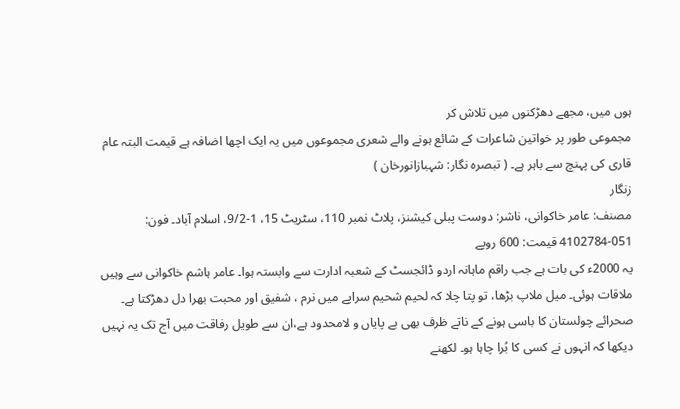ہوں میں، مجھے دھڑکنوں میں تلاش کر
مجموعی طور پر خواتین شاعرات کے شائع ہونے والے شعری مجموعوں میں یہ ایک اچھا اضافہ ہے قیمت البتہ عام قاری کی پہنچ سے باہر ہے۔ ( تبصرہ نگار: شہبازانورخان )
زنگار
مصنف: عامر خاکوانی، ناشر: دوست پبلی کیشنز، پلاٹ نمبر 110، سٹریٹ 15، 1-9/2، اسلام آباد۔ فون: 051-4102784 قیمت: 600 روپے
یہ 2000ء کی بات ہے جب راقم ماہانہ اردو ڈائجسٹ کے شعبہ ادارت سے وابستہ ہوا۔ عامر ہاشم خاکوانی سے وہیں ملاقات ہوئی۔ میل ملاپ بڑھا، تو پتا چلا کہ لحیم شحیم سراپے میں نرم ، شفیق اور محبت بھرا دل دھڑکتا ہے۔ صحرائے چولستان کا باسی ہونے کے ناتے ظرف بھی بے پایاں و لامحدود ہے،ان سے طویل رفاقت میں آج تک یہ نہیں دیکھا کہ انہوں نے کسی کا بُرا چاہا ہو۔ لکھنے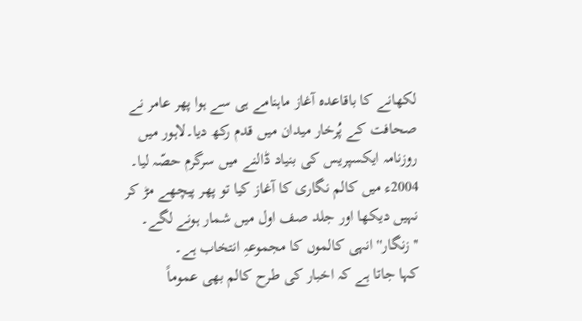لکھانے کا باقاعدہ آغاز ماہنامے ہی سے ہوا پھر عامر نے صحافت کے پُرخار میدان میں قدم رکھ دیا۔لاہور میں روزنامہ ایکسپریس کی بنیاد ڈالنے میں سرگرم حصّہ لیا۔ 2004ء میں کالم نگاری کا آغاز کیا تو پھر پیچھے مڑ کر نہیں دیکھا اور جلد صف اول میں شمار ہونے لگے۔ ''زنگار'' انہی کالموں کا مجموعہِ انتخاب ہے۔
کہا جاتا ہے کہ اخبار کی طرح کالم بھی عموماً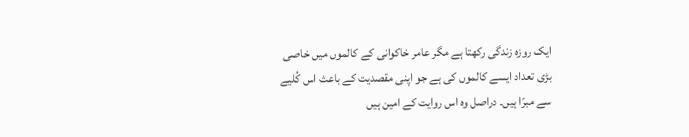ایک روزہ زندگی رکھتا ہے مگر عامر خاکوانی کے کالموں میں خاصی بڑی تعداد ایسے کالموں کی ہے جو اپنی مقصدیت کے باعث اس کُلیے سے مبرّا ہیں۔ دراصل وہ اس روایت کے امین ہیں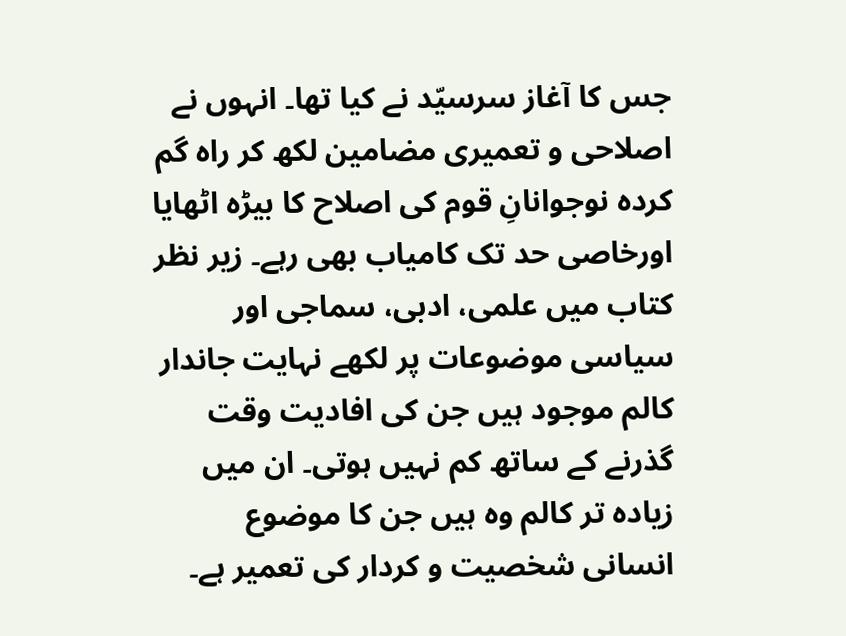جس کا آغاز سرسیّد نے کیا تھا۔ انہوں نے اصلاحی و تعمیری مضامین لکھ کر راہ گم کردہ نوجوانانِ قوم کی اصلاح کا بیڑہ اٹھایا اورخاصی حد تک کامیاب بھی رہے۔ زیر نظر کتاب میں علمی، ادبی، سماجی اور سیاسی موضوعات پر لکھے نہایت جاندار کالم موجود ہیں جن کی افادیت وقت گذرنے کے ساتھ کم نہیں ہوتی۔ ان میں زیادہ تر کالم وہ ہیں جن کا موضوع انسانی شخصیت و کردار کی تعمیر ہے۔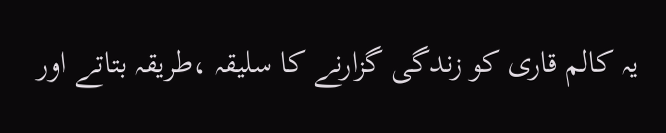یہ کالم قاری کو زندگی گزارنے کا سلیقہ ،طریقہ بتاتے اور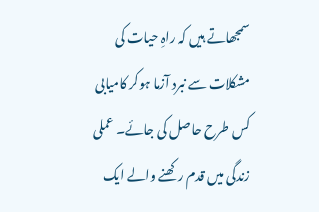سمجھاتے ہیں کہ راہِ حیات کی مشکلات سے نبرد آزما ہوکر کامیابی کس طرح حاصل کی جائے۔ عملی زندگی میں قدم رکھنے والے ایک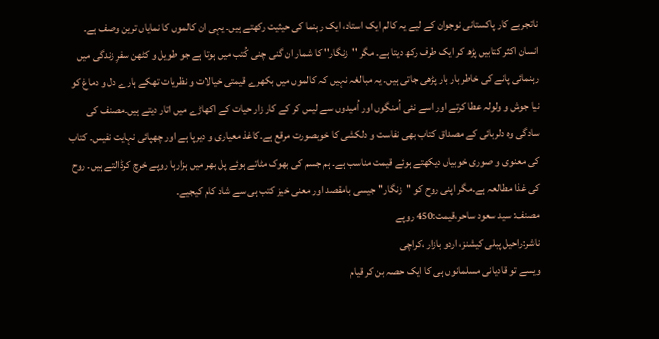ناتجربے کار پاکستانی نوجوان کے لیے یہ کالم ایک استاد، ایک رہنما کی حیثیت رکھتے ہیں۔ یہی ان کالموں کا نمایاں ترین وصف ہے۔
انسان اکثر کتابیں پڑھ کر ایک طرف رکھ دیتا ہے۔ مگر ''زنگار'' کا شمار ان گنی چنی کُتب میں ہوتا ہے جو طویل و کٹھن سفرِ زندگی میں رہنمائی پانے کی خاطر بار بار پڑھی جاتی ہیں۔ یہ مبالغہ نہیں کہ کالموں میں بکھرے قیمتی خیالات و نظریات تھکے ہارے دل و دماغ کو نیا جوش و ولولہ عطا کرتے اور اسے نئی اُمنگوں اور اُمیدوں سے لیس کر کے کار زار حیات کے اکھاڑے میں اتار دیتے ہیں۔مصنف کی سادگی وہ دلربائی کے مصداق کتاب بھی نفاست و دلکشی کا خوبصورت مرقع ہے۔کاغذ معیاری و دیرپا ہے اور چھپائی نہایت نفیس۔ کتاب کی معنوی و صوری خوبیاں دیکھتے ہوئے قیمت مناسب ہے۔ ہم جسم کی بھوک مٹاتے ہوئے پل بھر میں ہزارہا روپے خرچ کرڈالتے ہیں۔ روح کی غذا مطالعہ ہے۔مگر اپنی روح کو ''زنگار'' جیسی بامقصد اور معنی خیز کتب ہی سے شاد کام کیجیے۔
مصنف: سید سعود ساحر،قیمت:450 روپے
ناشر:راحیل پبلی کیشنز، اردو بازار ،کراچی
ویسے تو قادیانی مسلمانوں ہی کا ایک حصہ بن کر قیام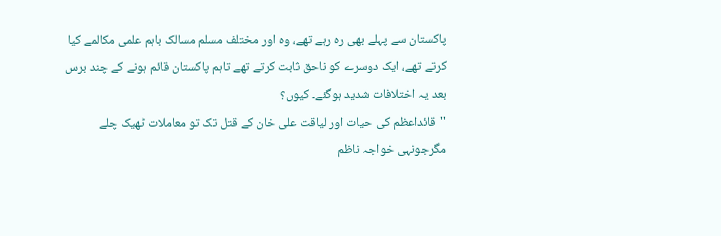پاکستان سے پہلے بھی رہ رہے تھے، وہ اور مختلف مسلم مسالک باہم علمی مکالمے کیا کرتے تھے، ایک دوسرے کو ناحق ثابت کرتے تھے تاہم پاکستان قائم ہونے کے چند برس بعد یہ اختلافات شدید ہوگئے۔ کیوں؟
''قائداعظم کی حیات اور لیاقت علی خان کے قتل تک تو معاملات ٹھیک چلے مگرجونہی خواجہ ناظم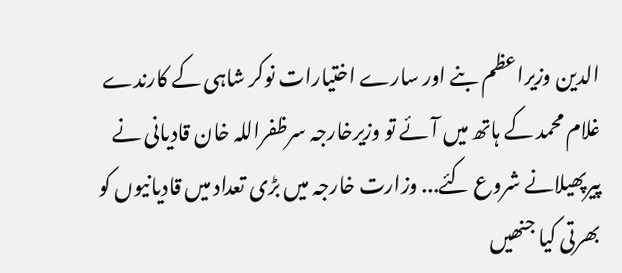الدین وزیراعظم بنے اور سارے اختیارات نوکر شاہی کے کارندے غلام محمد کے ہاتھ میں آئے تو وزیرخارجہ سرظفراللہ خان قادیانی نے پیرپھیلانے شروع کئے... وزارت خارجہ میں بڑی تعداد میں قادیانیوں کو بھرتی کیا جنھیں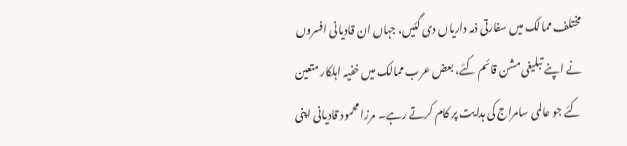مختلف ممالک میں سفارتی ذمہ داریاں دی گئیں، جہاں ان قادیانی افسروں نے اپنے تبلیغی مشن قائم کئے، بعض عرب ممالک میں خفیہ اہلکار متعین کئے جو عالمی سامراج کی ہدایت پر کام کرتے رہے۔ مرزا محمود قادیانی اپنی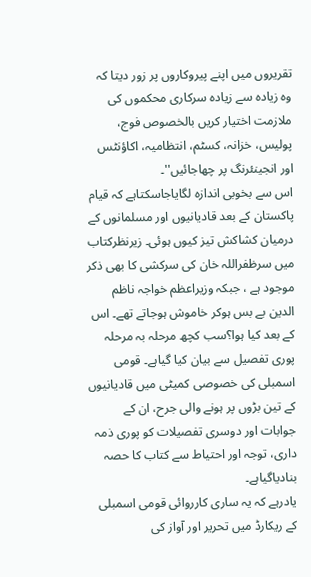تقریروں میں اپنے پیروکاروں پر زور دیتا کہ وہ زیادہ سے زیادہ سرکاری محکموں کی ملازمت اختیار کریں بالخصوص فوج، پولیس، خزانہ، کسٹم، انتظامیہ، اکاؤنٹس اور انجینئرنگ پر چھاجائیں''۔
اس سے بخوبی اندازہ لگایاجاسکتاہے کہ قیام پاکستان کے بعد قادیانیوں اور مسلمانوں کے درمیان کشاکش تیز کیوں ہوئی۔ زیرنظرکتاب میں سرظفراللہ خان کی سرکشی کا بھی ذکر موجود ہے ، جبکہ وزیراعظم خواجہ ناظم الدین بے بس ہوکر خاموش ہوجاتے تھے۔ اس کے بعد کیا ہوا؟سب کچھ مرحلہ بہ مرحلہ پوری تفصیل سے بیان کیا گیاہے۔ قومی اسمبلی کی خصوصی کمیٹی میں قادیانیوں کے تین بڑوں پر ہونے والی جرح، ان کے جوابات اور دوسری تفصیلات کو پوری ذمہ داری، توجہ اور احتیاط سے کتاب کا حصہ بنادیاگیاہے۔
یادرہے کہ یہ ساری کارروائی قومی اسمبلی کے ریکارڈ میں تحریر اور آواز کی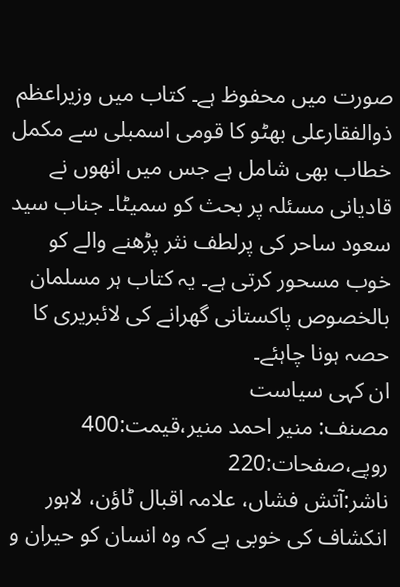صورت میں محفوظ ہے۔ کتاب میں وزیراعظم ذوالفقارعلی بھٹو کا قومی اسمبلی سے مکمل خطاب بھی شامل ہے جس میں انھوں نے قادیانی مسئلہ پر بحث کو سمیٹا۔ جناب سید سعود ساحر کی پرلطف نثر پڑھنے والے کو خوب مسحور کرتی ہے۔ یہ کتاب ہر مسلمان بالخصوص پاکستانی گھرانے کی لائبریری کا حصہ ہونا چاہئے۔
ان کہی سیاست
مصنف: منیر احمد منیر،قیمت:400 روپے،صفحات:220
ناشر:آتش فشاں، علامہ اقبال ٹاؤن، لاہور
انکشاف کی خوبی ہے کہ وہ انسان کو حیران و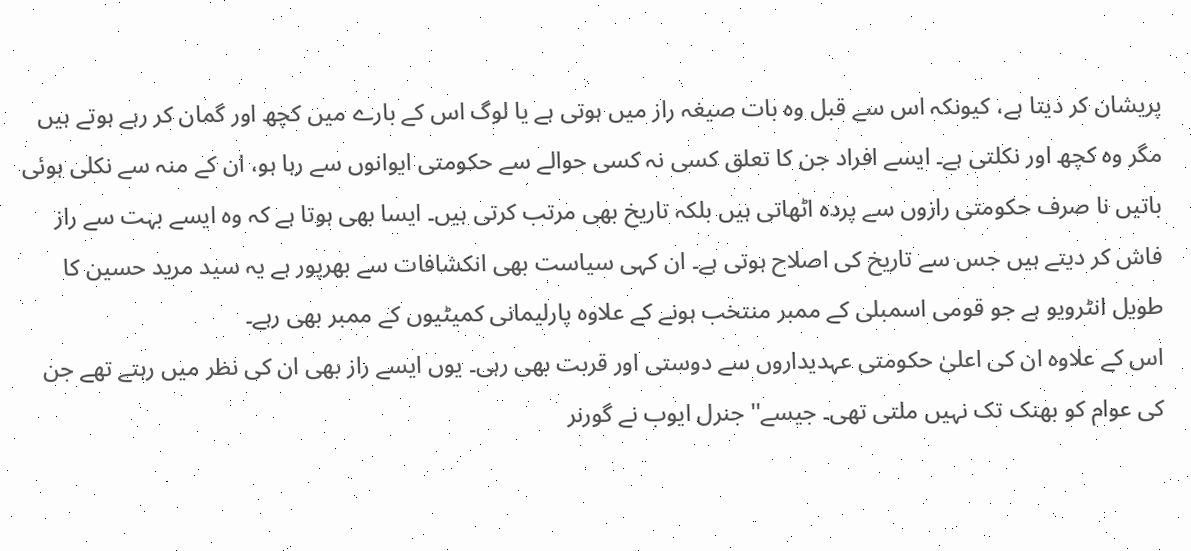پریشان کر دیتا ہے، کیونکہ اس سے قبل وہ بات صیغہ راز میں ہوتی ہے یا لوگ اس کے بارے میں کچھ اور گمان کر رہے ہوتے ہیں مگر وہ کچھ اور نکلتی ہے۔ ایسے افراد جن کا تعلق کسی نہ کسی حوالے سے حکومتی ایوانوں سے رہا ہو، ان کے منہ سے نکلی ہوئی باتیں نا صرف حکومتی رازوں سے پردہ اٹھاتی ہیں بلکہ تاریخ بھی مرتب کرتی ہیں۔ ایسا بھی ہوتا ہے کہ وہ ایسے بہت سے راز فاش کر دیتے ہیں جس سے تاریخ کی اصلاح ہوتی ہے۔ ان کہی سیاست بھی انکشافات سے بھرپور ہے یہ سید مرید حسین کا طویل انٹرویو ہے جو قومی اسمبلی کے ممبر منتخب ہونے کے علاوہ پارلیمانی کمیٹیوں کے ممبر بھی رہے۔
اس کے علاوہ ان کی اعلیٰ حکومتی عہدیداروں سے دوستی اور قربت بھی رہی۔ یوں ایسے راز بھی ان کی نظر میں رہتے تھے جن کی عوام کو بھنک تک نہیں ملتی تھی۔ جیسے'' جنرل ایوب نے گورنر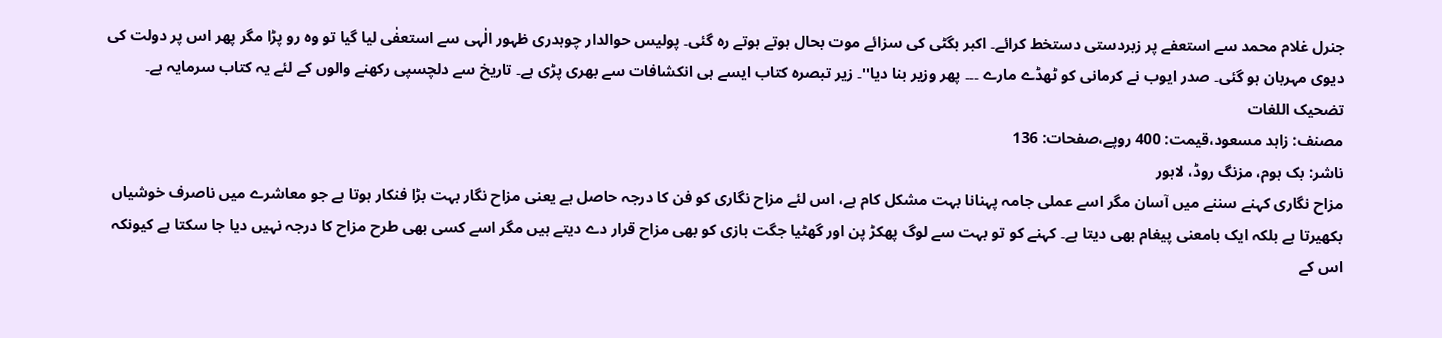جنرل غلام محمد سے استعفے پر زبردستی دستخط کرائے۔ اکبر بگٹی کی سزائے موت بحال ہوتے ہوتے رہ گئی۔ پولیس حوالدار چوہدری ظہور الٰہی سے استعفٰی لیا گیا تو وہ رو پڑا مگر پھر اس پر دولت کی دیوی مہربان ہو گئی۔ صدر ایوب نے کرمانی کو ٹھڈے مارے ۔۔۔ پھر وزیر بنا دیا''۔ زیر تبصرہ کتاب ایسے ہی انکشافات سے بھری پڑی ہے۔ تاریخ سے دلچسپی رکھنے والوں کے لئے یہ کتاب سرمایہ ہے۔
تضحیک اللغات
مصنف: زاہد مسعود،قیمت: 400 روپے،صفحات: 136
ناشر: بک ہوم، مزنگ روڈ، لاہور
مزاح نگاری کہنے سننے میں آسان مگر اسے عملی جامہ پہنانا بہت مشکل کام ہے، اس لئے مزاح نگاری کو فن کا درجہ حاصل ہے یعنی مزاح نگار بہت بڑا فنکار ہوتا ہے جو معاشرے میں ناصرف خوشیاں بکھیرتا ہے بلکہ ایک بامعنی پیغام بھی دیتا ہے۔ کہنے کو تو بہت سے لوگ پھکڑ پن اور گھٹیا جگت بازی کو بھی مزاح قرار دے دیتے ہیں مگر اسے کسی بھی طرح مزاح کا درجہ نہیں دیا جا سکتا ہے کیونکہ اس کے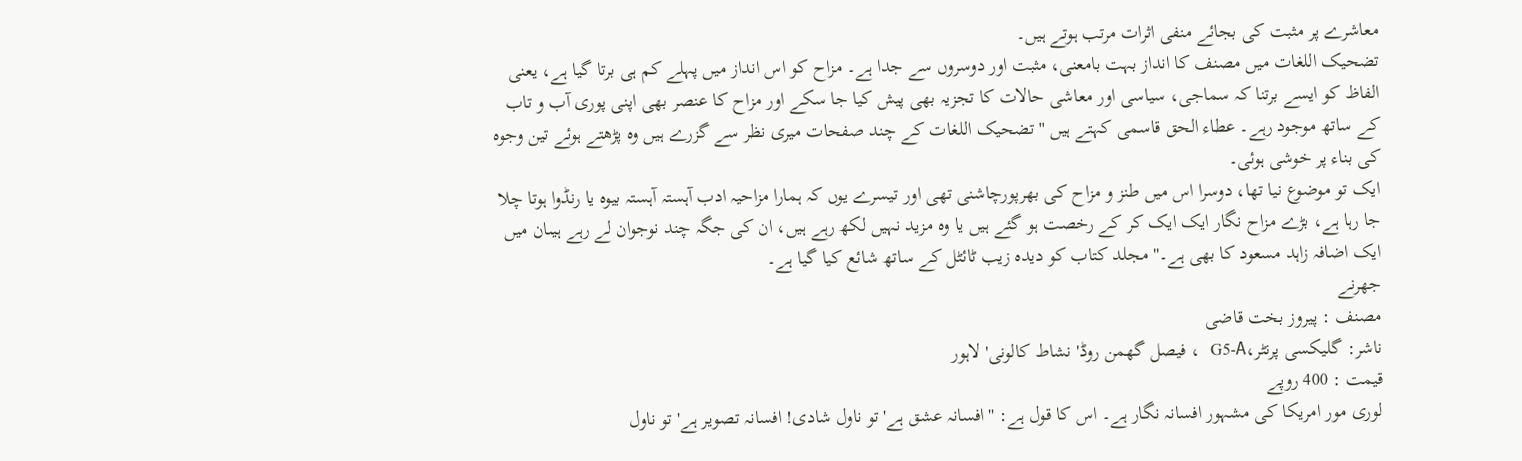معاشرے پر مثبت کی بجائے منفی اثرات مرتب ہوتے ہیں۔
تضحیک اللغات میں مصنف کا انداز بہت بامعنی، مثبت اور دوسروں سے جدا ہے۔ مزاح کو اس انداز میں پہلے کم ہی برتا گیا ہے، یعنی الفاظ کو ایسے برتنا کہ سماجی، سیاسی اور معاشی حالات کا تجزیہ بھی پیش کیا جا سکے اور مزاح کا عنصر بھی اپنی پوری آب و تاب کے ساتھ موجود رہے۔ عطاء الحق قاسمی کہتے ہیں '' تضحیک اللغات کے چند صفحات میری نظر سے گزرے ہیں وہ پڑھتے ہوئے تین وجوہ کی بناء پر خوشی ہوئی۔
ایک تو موضوع نیا تھا، دوسرا اس میں طنز و مزاح کی بھرپورچاشنی تھی اور تیسرے یوں کہ ہمارا مزاحیہ ادب آہستہ آہستہ بیوہ یا رنڈوا ہوتا چلا جا رہا ہے، بڑے مزاح نگار ایک ایک کر کے رخصت ہو گئے ہیں یا وہ مزید نہیں لکھ رہے ہیں، ان کی جگہ چند نوجوان لے رہے ہیںان میں ایک اضافہ زاہد مسعود کا بھی ہے۔'' مجلد کتاب کو دیدہ زیب ٹائٹل کے ساتھ شائع کیا گیا ہے۔
جھرنے
مصنف : پیروز بخت قاضی
ناشر: گلیکسی پرنٹر،G5-A ، فیصل گھمن روڈ' نشاط کالونی' لاہور
قیمت : 400 روپے
لوری مور امریکا کی مشہور افسانہ نگار ہے۔ اس کا قول ہے: ''افسانہ عشق ہے' تو ناول شادی! افسانہ تصویر ہے' تو ناول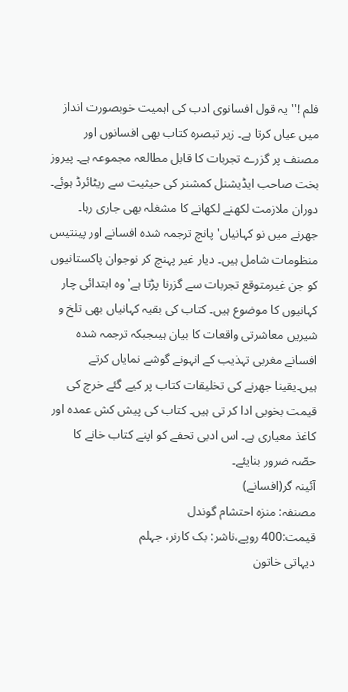فلم !'' یہ قول افسانوی ادب کی اہمیت خوبصورت انداز میں عیاں کرتا ہے۔ زیر تبصرہ کتاب بھی افسانوں اور مصنف پر گزرے تجربات کا قابل مطالعہ مجموعہ ہے۔ پیروز بخت صاحب ایڈیشنل کمشنر کی حیثیت سے ریٹائرڈ ہوئے۔ دوران ملازمت لکھنے لکھانے کا مشغلہ بھی جاری رہا۔
جھرنے میں نو کہانیاں' پانچ ترجمہ شدہ افسانے اور پینتیس منظومات شامل ہیں۔ دیار غیر پہنچ کر نوجوان پاکستانیوں کو جن غیرمتوقع تجربات سے گزرنا پڑتا ہے' وہ ابتدائی چار کہانیوں کا موضوع ہیں۔ کتاب کی بقیہ کہانیاں بھی تلخ و شیریں معاشرتی واقعات کا بیان ہیںجبکہ ترجمہ شدہ افسانے مغربی تہذیب کے انہونے گوشے نمایاں کرتے ہیں۔یقینا جھرنے کی تخلیقات کتاب پر کیے گئے خرچ کی قیمت بخوبی ادا کر تی ہیں۔ کتاب کی پیش کش عمدہ اور کاغذ معیاری ہے۔ اس ادبی تحفے کو اپنے کتاب خانے کا حصّہ ضرور بنایئے۔
آئینہ گر(افسانے)
مصنفہ: منزہ احتشام گوندل
قیمت:400 روپے،ناشر: بک کارنر، جہلم
دیہاتی خاتون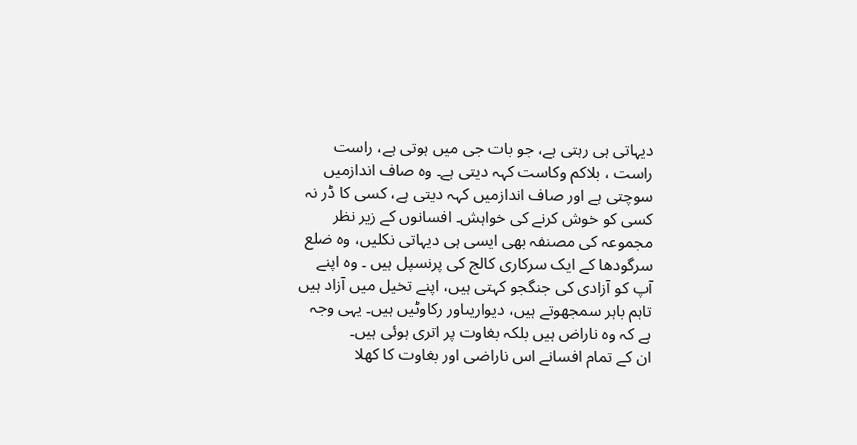دیہاتی ہی رہتی ہے، جو بات جی میں ہوتی ہے، راست راست ، بلاکم وکاست کہہ دیتی ہے۔ وہ صاف اندازمیں سوچتی ہے اور صاف اندازمیں کہہ دیتی ہے، کسی کا ڈر نہ کسی کو خوش کرنے کی خواہش۔ افسانوں کے زیر نظر مجموعہ کی مصنفہ بھی ایسی ہی دیہاتی نکلیں، وہ ضلع سرگودھا کے ایک سرکاری کالج کی پرنسپل ہیں ۔ وہ اپنے آپ کو آزادی کی جنگجو کہتی ہیں، اپنے تخیل میں آزاد ہیں تاہم باہر سمجھوتے ہیں، دیواریںاور رکاوٹیں ہیں۔ یہی وجہ ہے کہ وہ ناراض ہیں بلکہ بغاوت پر اتری ہوئی ہیں۔
ان کے تمام افسانے اس ناراضی اور بغاوت کا کھلا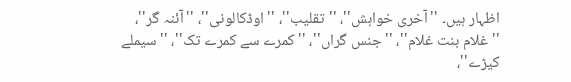اظہار ہیں۔ ''آخری خواہش''، ''تقلیب''، ''اوڈکالونی''، ''آئنہ گر''، ''غلام بنت غلام''، ''جنس گراں''، ''کمرے سے کمرے تک''، ''سیملے کیڑے''،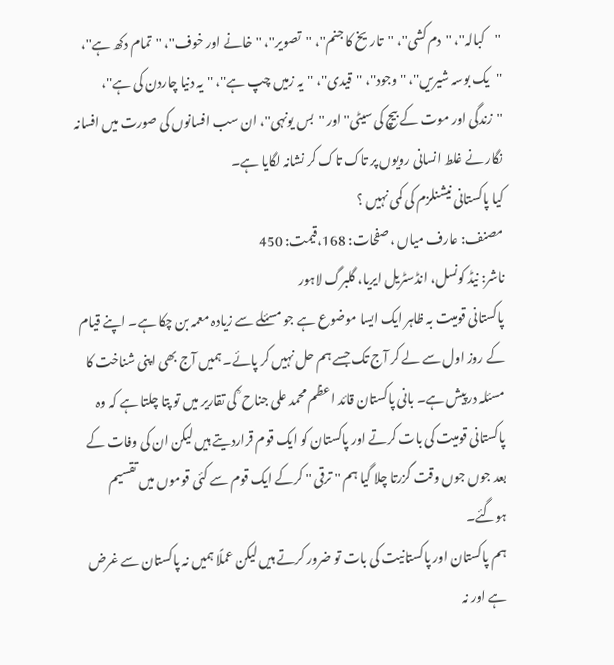''کبالہ''، ''دم کشی''، ''تاریخ کا جنم''، ''تصویر''، ''خانے اور خوف''، ''تمام دکھ ہے''، ''یک بوسہ شیریں''، ''وجود''، ''قیدی''، ''یہ زمیں چپ ہے''، ''یہ دنیا چاردن کی ہے''، ''زندگی اور موت کے بیچ کی سیٹی'' اور ''بس یونہی''، ان سب افسانوں کی صورت میں افسانہ نگار نے غلط انسانی رویوں پر تاک تاک کر نشانہ لگایا ہے۔
کیا پاکستانی نیشنلزم کی کمی نہیں ؟
مصنف: عارف میاں ،صفحات: 168،قیمت: 450
ناشر: نیڈ کونسل، انڈسٹریل ایریا، گلبرگ لاہور
پاکستانی قومیت بہ ظاہر ایک ایسا موضوع ہے جو مسئلے سے زیادہ معمہ بن چکا ہے۔ اپنے قیام کے روز اول سے لے کر آج تک جسے ہم حل نہیں کر پائے۔ ہمیں آج بھی اپنی شناخت کا مسئلہ درپیش ہے۔ بانی پاکستان قائد اعظم محمد علی جناح ؒ کی تقاریر میں تو پتا چلتا ہے کہ وہ پاکستانی قومیت کی بات کرتے اور پاکستان کو ایک قوم قراردیتے ہیں لیکن ان کی وفات کے بعد جوں جوں وقت گزرتا چلا گیا ہم '' ترقی '' کرکے ایک قوم سے کئی قوموں میں تقسیم ہوگئے۔
ہم پاکستان اور پاکستانیت کی بات تو ضرور کرتے ہیں لیکن عملًا ہمیں نہ پاکستان سے غرض ہے اور نہ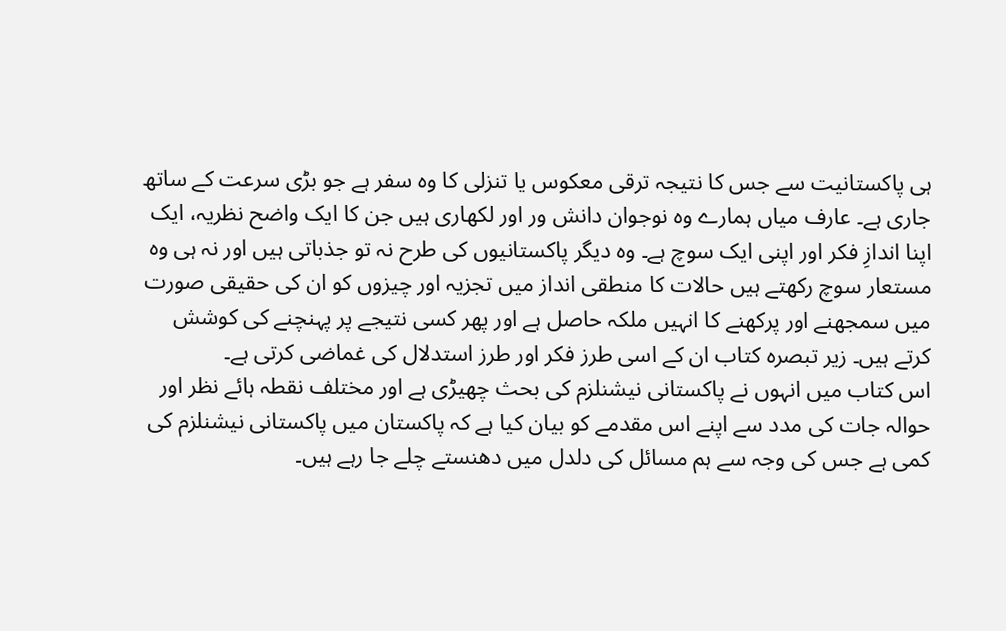ہی پاکستانیت سے جس کا نتیجہ ترقی معکوس یا تنزلی کا وہ سفر ہے جو بڑی سرعت کے ساتھ جاری ہے۔ عارف میاں ہمارے وہ نوجوان دانش ور اور لکھاری ہیں جن کا ایک واضح نظریہ، ایک اپنا اندازِ فکر اور اپنی ایک سوچ ہے۔ وہ دیگر پاکستانیوں کی طرح نہ تو جذباتی ہیں اور نہ ہی وہ مستعار سوچ رکھتے ہیں حالات کا منطقی انداز میں تجزیہ اور چیزوں کو ان کی حقیقی صورت میں سمجھنے اور پرکھنے کا انہیں ملکہ حاصل ہے اور پھر کسی نتیجے پر پہنچنے کی کوشش کرتے ہیں۔ زیر تبصرہ کتاب ان کے اسی طرز فکر اور طرز استدلال کی غماضی کرتی ہے۔
اس کتاب میں انہوں نے پاکستانی نیشنلزم کی بحث چھیڑی ہے اور مختلف نقطہ ہائے نظر اور حوالہ جات کی مدد سے اپنے اس مقدمے کو بیان کیا ہے کہ پاکستان میں پاکستانی نیشنلزم کی کمی ہے جس کی وجہ سے ہم مسائل کی دلدل میں دھنستے چلے جا رہے ہیں۔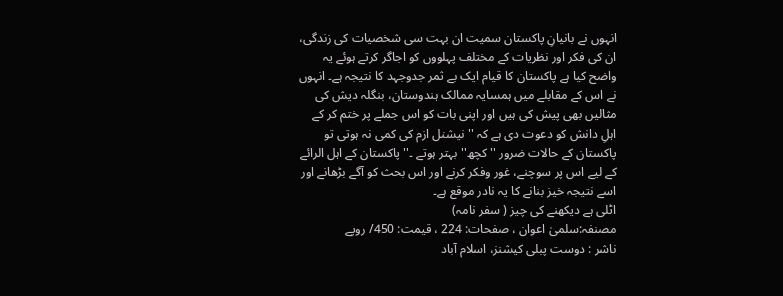انہوں نے بانیانِ پاکستان سمیت ان بہت سی شخصیات کی زندگی، ان کی فکر اور نظریات کے مختلف پہلووں کو اجاگر کرتے ہوئے یہ واضح کیا ہے پاکستان کا قیام ایک بے ثمر جدوجہد کا نتیجہ ہے۔ انہوں نے اس کے مقابلے میں ہمسایہ ممالک ہندوستان، بنگلہ دیش کی مثالیں بھی پیش کی ہیں اور اپنی بات کو اس جملے پر ختم کر کے اہلِ دانش کو دعوت دی ہے کہ ''نیشنل ازم کی کمی نہ ہوتی تو پاکستان کے حالات ضرور '' کچھ'' بہتر ہوتے ۔'' پاکستان کے اہل الرائے کے لیے اس پر سوچنے، غور وفکر کرنے اور اس بحث کو آگے بڑھانے اور اسے نتیجہ خیز بنانے کا یہ نادر موقع ہے۔
اٹلی ہے دیکھنے کی چیز ( سفر نامہ)
مصنفہ:سلمیٰ اعوان ، صفحات: 224 ، قیمت: 450/ روپے
ناشر : دوست پبلی کیشنز، اسلام آباد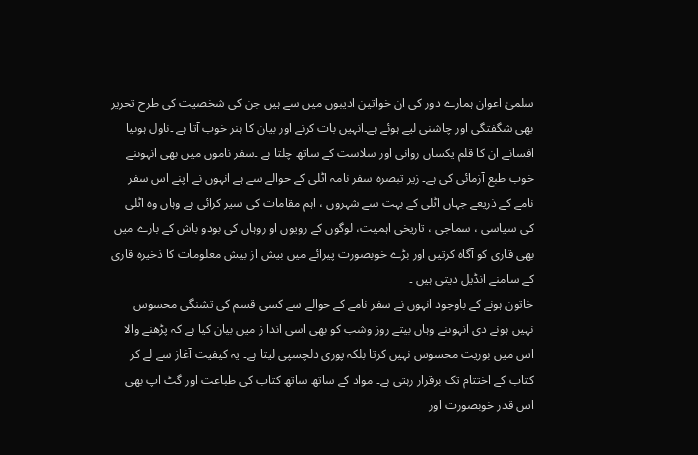سلمیٰ اعوان ہمارے دور کی ان خواتین ادیبوں میں سے ہیں جن کی شخصیت کی طرح تحریر بھی شگفتگی اور چاشنی لیے ہوئے ہے۔انہیں بات کرنے اور بیان کا ہنر خوب آتا ہے ۔ناول ہوںیا افسانے ان کا قلم یکساں روانی اور سلاست کے ساتھ چلتا ہے ۔سفر ناموں میں بھی انہوںنے خوب طبع آزمائی کی ہے۔ زیر تبصرہ سفر نامہ اٹلی کے حوالے سے ہے انہوں نے اپنے اس سفر نامے کے ذریعے جہاں اٹلی کے بہت سے شہروں ، اہم مقامات کی سیر کرائی ہے وہاں وہ اٹلی کی سیاسی ، سماجی ، تاریخی اہمیت، لوگوں کے رویوں او روہاں کی بودو باش کے بارے میں بھی قاری کو آگاہ کرتیں اور بڑے خوبصورت پیرائے میں بیش از بیش معلومات کا ذخیرہ قاری کے سامنے انڈیل دیتی ہیں ۔
خاتون ہونے کے باوجود انہوں نے سفر نامے کے حوالے سے کسی قسم کی تشنگی محسوس نہیں ہونے دی انہوںنے وہاں بیتے روز وشب کو بھی اسی اندا ز میں بیان کیا ہے کہ پڑھنے والا اس میں بوریت محسوس نہیں کرتا بلکہ پوری دلچسپی لیتا ہے۔ یہ کیفیت آغاز سے لے کر کتاب کے اختتام تک برقرار رہتی ہے۔ مواد کے ساتھ ساتھ کتاب کی طباعت اور گٹ اپ بھی اس قدر خوبصورت اور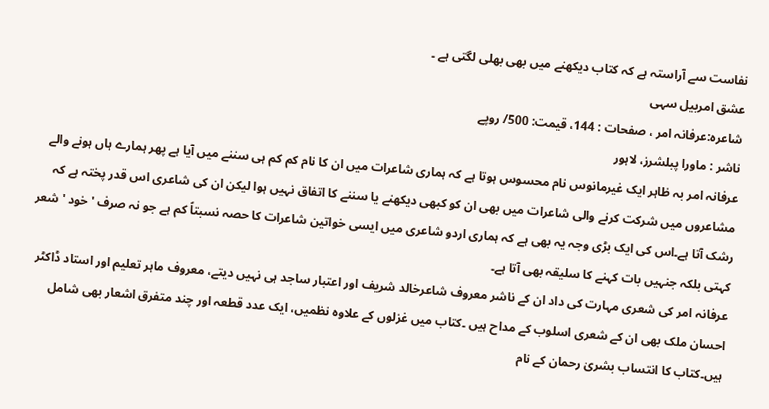نفاست سے آراستہ ہے کہ کتاب دیکھنے میں بھی بھلی لگتی ہے ۔
عشق امربیل سہی
شاعرہ:عرفانہ امر ، صفحات : 144، قیمت: 500/ روپے
ناشر : ماورا پبلشرز، لاہور
عرفانہ امر بہ ظاہر ایک غیرمانوس نام محسوس ہوتا ہے کہ ہماری شاعرات میں ان کا نام کم کم ہی سننے میں آیا ہے پھر ہمارے ہاں ہونے والے مشاعروں میں شرکت کرنے والی شاعرات میں بھی ان کو کبھی دیکھنے یا سننے کا اتفاق نہیں ہوا لیکن ان کی شاعری اس قدر پختہ ہے کہ رشک آتا ہے۔اس کی ایک بڑی وجہ یہ بھی ہے کہ ہماری اردو شاعری میں ایسی خواتین شاعرات کا حصہ نسبتاً کم ہے جو نہ صرف ' خود ' شعر کہتی بلکہ جنہیں بات کہنے کا سلیقہ بھی آتا ہے۔
عرفانہ امر کی شعری مہارت کی داد ان کے ناشر معروف شاعرخالد شریف اور اعتبار ساجد ہی نہیں دیتے، معروف ماہر تعلیم اور استاد ڈاکٹر احسان ملک بھی ان کے شعری اسلوب کے مداح ہیں ۔کتاب میں غزلوں کے علاوہ نظمیں، ایک عدد قطعہ اور چند متفرق اشعار بھی شامل ہیں۔کتاب کا انتساب بشریٰ رحمان کے نام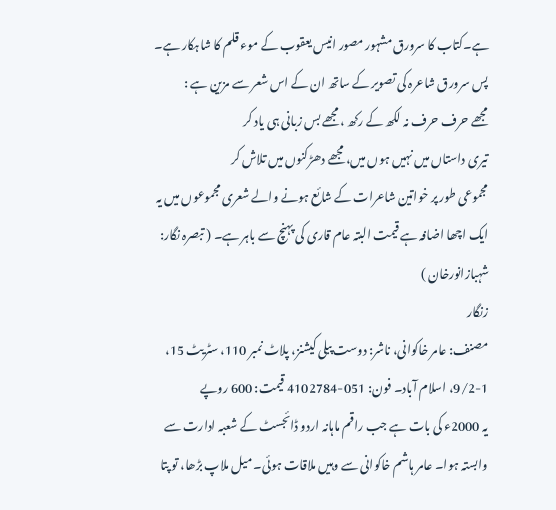ہے۔کتاب کا سرورق مشہور مصور انیس یعقوب کے موء قلم کا شاہکار ہے۔ پس سرورق شاعرہ کی تصویر کے ساتھ ان کے اس شعر سے مزین ہے :
مجھے حرف حرف نہ لکھ کے رکھ ، مجھے بس زبانی ہی یاد کر
تیری داستاں میں نہیں ہوں میں، مجھے دھڑکنوں میں تلاش کر
مجموعی طور پر خواتین شاعرات کے شائع ہونے والے شعری مجموعوں میں یہ ایک اچھا اضافہ ہے قیمت البتہ عام قاری کی پہنچ سے باہر ہے۔ ( تبصرہ نگار: شہبازانورخان )
زنگار
مصنف: عامر خاکوانی، ناشر: دوست پبلی کیشنز، پلاٹ نمبر 110، سٹریٹ 15، 1-9/2، اسلام آباد۔ فون: 051-4102784 قیمت: 600 روپے
یہ 2000ء کی بات ہے جب راقم ماہانہ اردو ڈائجسٹ کے شعبہ ادارت سے وابستہ ہوا۔ عامر ہاشم خاکوانی سے وہیں ملاقات ہوئی۔ میل ملاپ بڑھا، تو پتا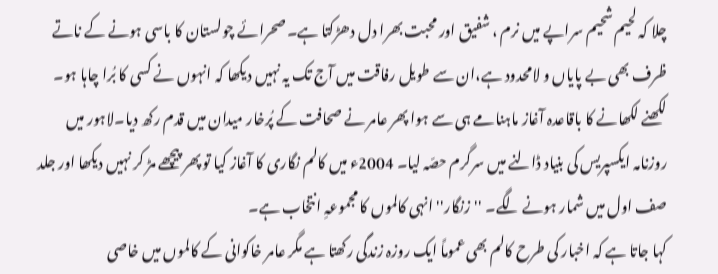چلا کہ لحیم شحیم سراپے میں نرم ، شفیق اور محبت بھرا دل دھڑکتا ہے۔ صحرائے چولستان کا باسی ہونے کے ناتے ظرف بھی بے پایاں و لامحدود ہے،ان سے طویل رفاقت میں آج تک یہ نہیں دیکھا کہ انہوں نے کسی کا بُرا چاہا ہو۔ لکھنے لکھانے کا باقاعدہ آغاز ماہنامے ہی سے ہوا پھر عامر نے صحافت کے پُرخار میدان میں قدم رکھ دیا۔لاہور میں روزنامہ ایکسپریس کی بنیاد ڈالنے میں سرگرم حصّہ لیا۔ 2004ء میں کالم نگاری کا آغاز کیا تو پھر پیچھے مڑ کر نہیں دیکھا اور جلد صف اول میں شمار ہونے لگے۔ ''زنگار'' انہی کالموں کا مجموعہِ انتخاب ہے۔
کہا جاتا ہے کہ اخبار کی طرح کالم بھی عموماً ایک روزہ زندگی رکھتا ہے مگر عامر خاکوانی کے کالموں میں خاصی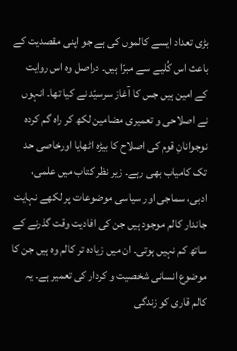بڑی تعداد ایسے کالموں کی ہے جو اپنی مقصدیت کے باعث اس کُلیے سے مبرّا ہیں۔ دراصل وہ اس روایت کے امین ہیں جس کا آغاز سرسیّد نے کیا تھا۔ انہوں نے اصلاحی و تعمیری مضامین لکھ کر راہ گم کردہ نوجوانانِ قوم کی اصلاح کا بیڑہ اٹھایا اورخاصی حد تک کامیاب بھی رہے۔ زیر نظر کتاب میں علمی، ادبی، سماجی اور سیاسی موضوعات پر لکھے نہایت جاندار کالم موجود ہیں جن کی افادیت وقت گذرنے کے ساتھ کم نہیں ہوتی۔ ان میں زیادہ تر کالم وہ ہیں جن کا موضوع انسانی شخصیت و کردار کی تعمیر ہے۔ یہ کالم قاری کو زندگی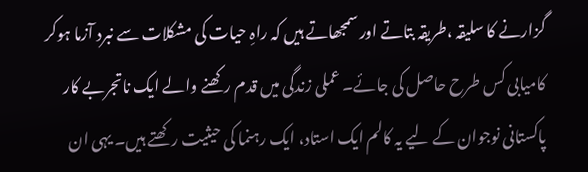گزارنے کا سلیقہ ،طریقہ بتاتے اور سمجھاتے ہیں کہ راہِ حیات کی مشکلات سے نبرد آزما ہوکر کامیابی کس طرح حاصل کی جائے۔ عملی زندگی میں قدم رکھنے والے ایک ناتجربے کار پاکستانی نوجوان کے لیے یہ کالم ایک استاد، ایک رہنما کی حیثیت رکھتے ہیں۔ یہی ان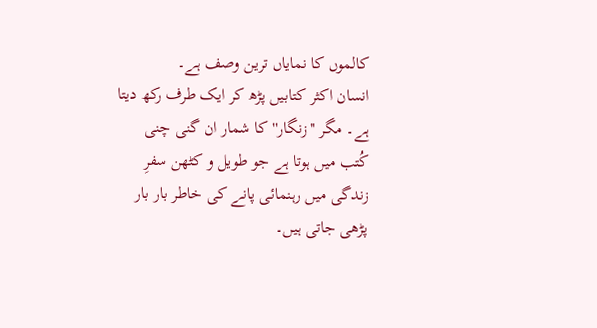کالموں کا نمایاں ترین وصف ہے۔
انسان اکثر کتابیں پڑھ کر ایک طرف رکھ دیتا ہے۔ مگر ''زنگار'' کا شمار ان گنی چنی کُتب میں ہوتا ہے جو طویل و کٹھن سفرِ زندگی میں رہنمائی پانے کی خاطر بار بار پڑھی جاتی ہیں۔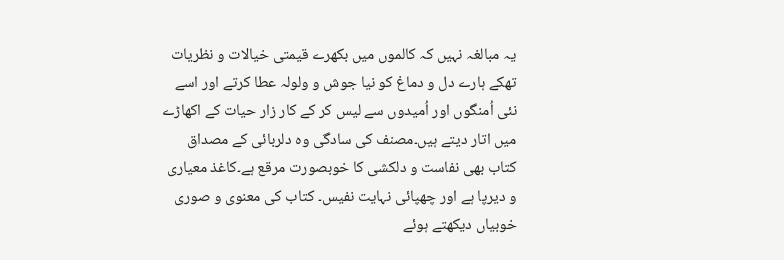یہ مبالغہ نہیں کہ کالموں میں بکھرے قیمتی خیالات و نظریات تھکے ہارے دل و دماغ کو نیا جوش و ولولہ عطا کرتے اور اسے نئی اُمنگوں اور اُمیدوں سے لیس کر کے کار زار حیات کے اکھاڑے میں اتار دیتے ہیں۔مصنف کی سادگی وہ دلربائی کے مصداق کتاب بھی نفاست و دلکشی کا خوبصورت مرقع ہے۔کاغذ معیاری و دیرپا ہے اور چھپائی نہایت نفیس۔ کتاب کی معنوی و صوری خوبیاں دیکھتے ہوئے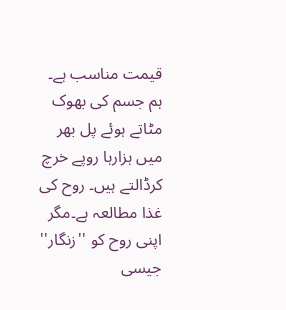قیمت مناسب ہے۔ ہم جسم کی بھوک مٹاتے ہوئے پل بھر میں ہزارہا روپے خرچ کرڈالتے ہیں۔ روح کی غذا مطالعہ ہے۔مگر اپنی روح کو ''زنگار'' جیسی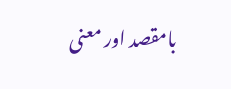بامقصد اور معنی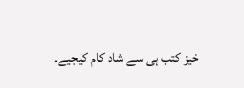خیز کتب ہی سے شاد کام کیجیے۔